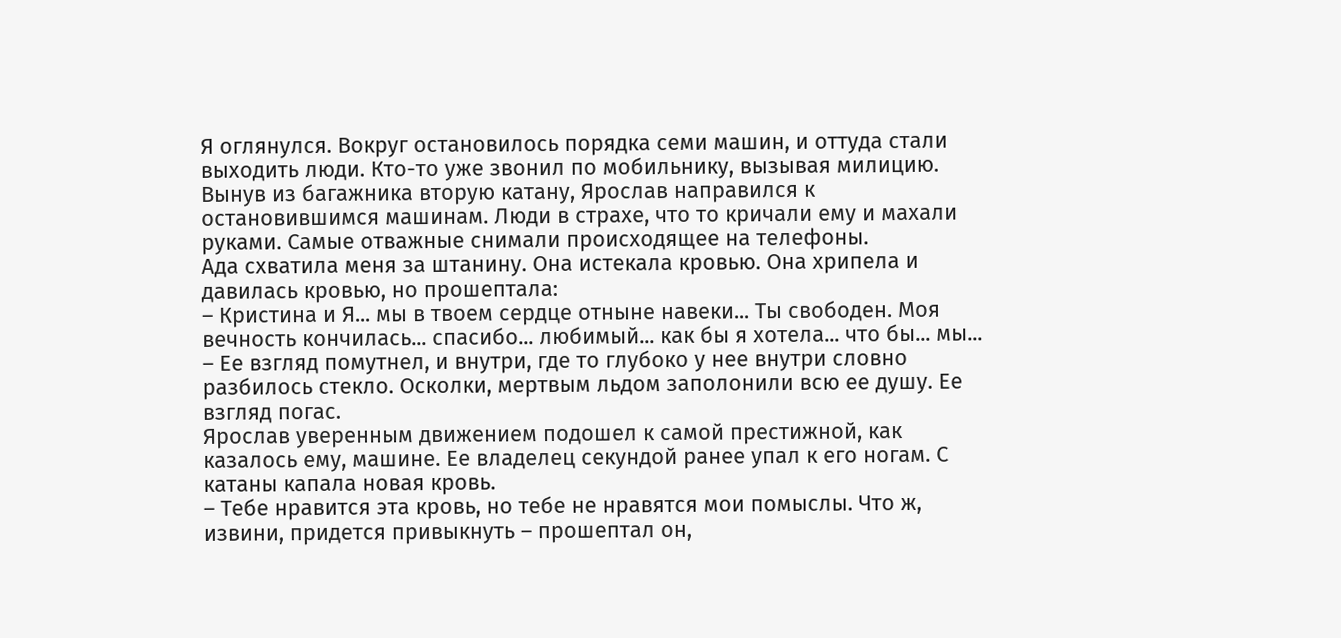Я оглянулся. Вокруг остановилось порядка семи машин, и оттуда стали выходить люди. Кто-то уже звонил по мобильнику, вызывая милицию.
Вынув из багажника вторую катану, Ярослав направился к остановившимся машинам. Люди в страхе, что то кричали ему и махали руками. Самые отважные снимали происходящее на телефоны.
Ада схватила меня за штанину. Она истекала кровью. Она хрипела и давилась кровью, но прошептала:
– Кристина и Я... мы в твоем сердце отныне навеки... Ты свободен. Моя вечность кончилась... спасибо... любимый... как бы я хотела... что бы... мы... – Ее взгляд помутнел, и внутри, где то глубоко у нее внутри словно разбилось стекло. Осколки, мертвым льдом заполонили всю ее душу. Ее взгляд погас.
Ярослав уверенным движением подошел к самой престижной, как казалось ему, машине. Ее владелец секундой ранее упал к его ногам. С катаны капала новая кровь.
– Тебе нравится эта кровь, но тебе не нравятся мои помыслы. Что ж, извини, придется привыкнуть – прошептал он,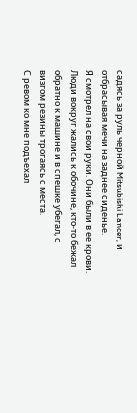садясь за руль черной Mitsubishi Lancer, и отбрасывая мечи на заднее сиденье.
Я смотрел на свои руки. Они были в ее крови.
Люди вокруг жались к обочине, кто-то бежал обратно к машине и в спешке убегал, с визгом резины трогаясь с места.
С ревом ко мне подъехал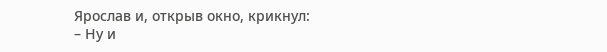Ярослав и, открыв окно, крикнул:
– Ну и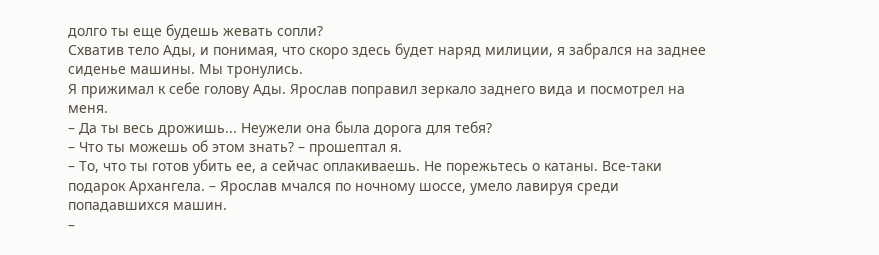долго ты еще будешь жевать сопли?
Схватив тело Ады, и понимая, что скоро здесь будет наряд милиции, я забрался на заднее сиденье машины. Мы тронулись.
Я прижимал к себе голову Ады. Ярослав поправил зеркало заднего вида и посмотрел на меня.
– Да ты весь дрожишь... Неужели она была дорога для тебя?
– Что ты можешь об этом знать? – прошептал я.
– То, что ты готов убить ее, а сейчас оплакиваешь. Не порежьтесь о катаны. Все-таки подарок Архангела. – Ярослав мчался по ночному шоссе, умело лавируя среди попадавшихся машин.
–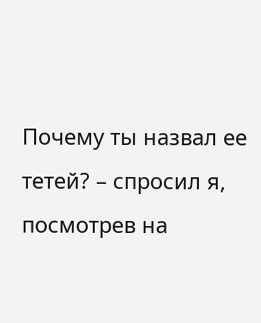Почему ты назвал ее тетей? – спросил я, посмотрев на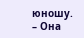юношу.
– Она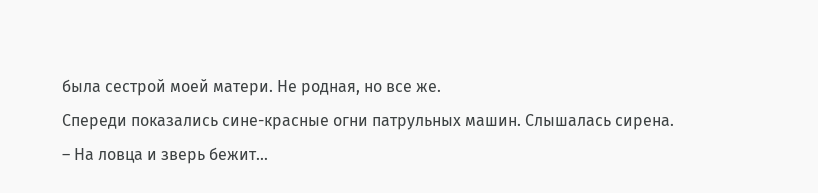была сестрой моей матери. Не родная, но все же.
Спереди показались сине-красные огни патрульных машин. Слышалась сирена.
– На ловца и зверь бежит...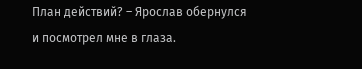План действий? – Ярослав обернулся и посмотрел мне в глаза.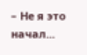– Не я это начал...